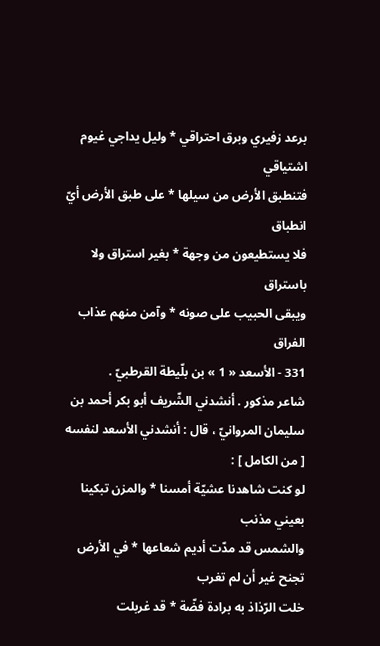برعد زفيري وبرق احتراقي * وليل يداجي غيوم اشتياقي
فتنطبق الأرض من سيلها * على طبق الأرض أيّ انطباق
فلا يستطيعون من وجهة * بغير استراق ولا باستراق
ويبقى الحبيب على صونه * وآمن منهم عذاب الفراق
331 - الأسعد « 1 » بن بلّيطة القرطبيّ .
شاعر مذكور . أنشدني الشّريف أبو بكر أحمد بن سليمان المروانيّ ، قال : أنشدني الأسعد لنفسه [ من الكامل ] :
لو كنت شاهدنا عشيّة أمسنا * والمزن تبكينا بعيني مذنب
والشمس قد مدّت أديم شعاعها * في الأرض تجنح غير أن لم تغرب
خلت الرّذاذ به برادة فضّة * قد غربلت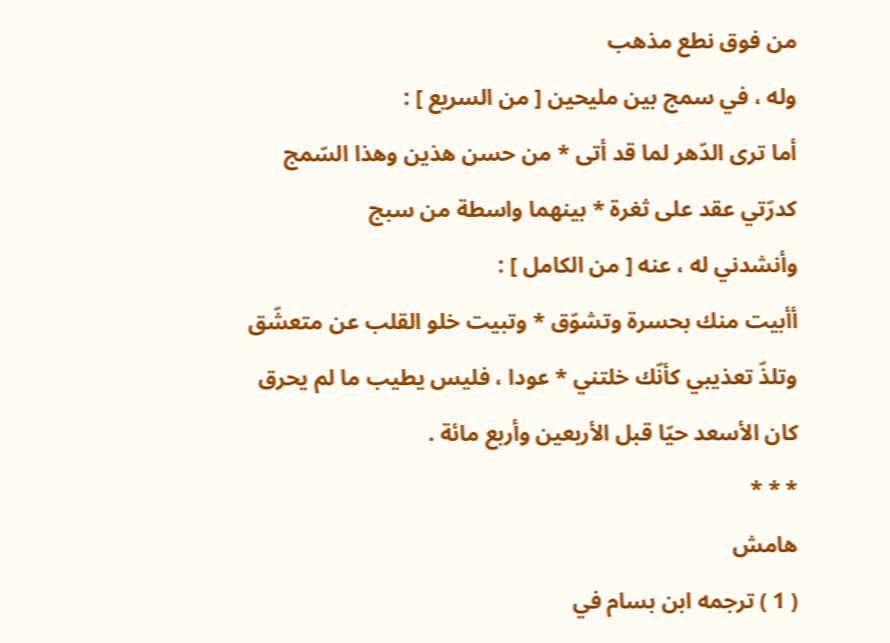من فوق نطع مذهب
وله ، في سمج بين مليحين [ من السريع ] :
أما ترى الدّهر لما قد أتى * من حسن هذين وهذا السّمج
كدرّتي عقد على ثغرة * بينهما واسطة من سبج
وأنشدني له ، عنه [ من الكامل ] :
أأبيت منك بحسرة وتشوّق * وتبيت خلو القلب عن متعشّق
وتلذّ تعذيبي كأنّك خلتني * عودا ، فليس يطيب ما لم يحرق
كان الأسعد حيّا قبل الأربعين وأربع مائة .
* * *
هامش
( 1 ) ترجمه ابن بسام في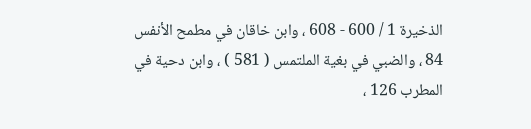الذخيرة 1 / 600 - 608 ، وابن خاقان في مطمح الأنفس 84 ، والضبي في بغية الملتمس ( 581 ) ، وابن دحية في المطرب 126 ،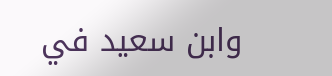وابن سعيد في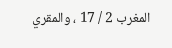المغرب 2 / 17 ، والمقري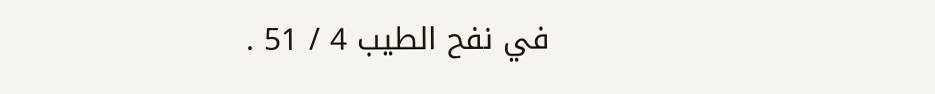في نفح الطيب 4 / 51 .